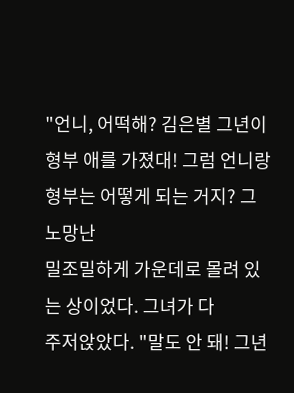"언니, 어떡해? 김은별 그년이 형부 애를 가졌대! 그럼 언니랑 형부는 어떻게 되는 거지? 그 노망난
밀조밀하게 가운데로 몰려 있는 상이었다. 그녀가 다
주저앉았다. "말도 안 돼! 그년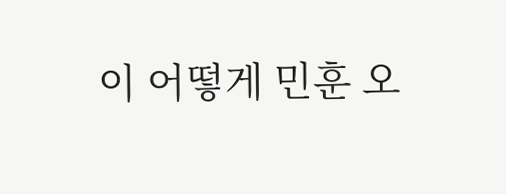이 어떻게 민훈 오